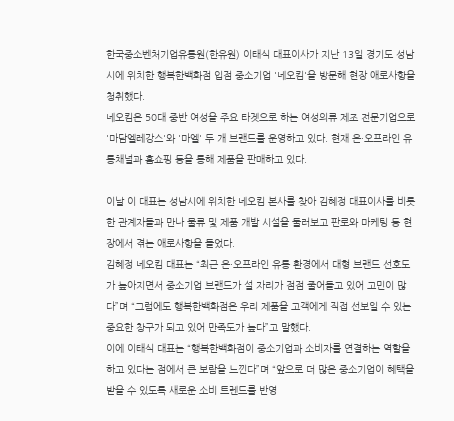한국중소벤처기업유통원(한유원) 이태식 대표이사가 지난 13일 경기도 성남시에 위치한 행복한백화점 입점 중소기업 '네오킴'을 방문해 현장 애로사항을 청취했다.
네오킴은 50대 중반 여성을 주요 타겟으로 하는 여성의류 제조 전문기업으로 '마담엘레강스'와 '마엘' 두 개 브랜드를 운영하고 있다. 현재 온·오프라인 유통채널과 홈쇼핑 등을 통해 제품을 판매하고 있다.

이날 이 대표는 성남시에 위치한 네오킴 본사를 찾아 김혜정 대표이사를 비롯한 관계자들과 만나 물류 및 제품 개발 시설을 둘러보고 판로와 마케팅 등 현장에서 겪는 애로사항을 들었다.
김혜정 네오킴 대표는 “최근 온·오프라인 유통 환경에서 대형 브랜드 선호도가 높아지면서 중소기업 브랜드가 설 자리가 점점 줄어들고 있어 고민이 많다”며 “그럼에도 행복한백화점은 우리 제품을 고객에게 직접 선보일 수 있는 중요한 창구가 되고 있어 만족도가 높다”고 말했다.
이에 이태식 대표는 “행복한백화점이 중소기업과 소비자를 연결하는 역할을 하고 있다는 점에서 큰 보람을 느낀다”며 “앞으로 더 많은 중소기업이 혜택을 받을 수 있도록 새로운 소비 트렌드를 반영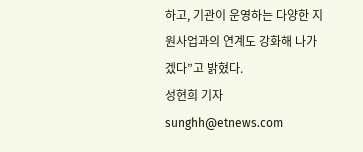하고, 기관이 운영하는 다양한 지원사업과의 연계도 강화해 나가겠다”고 밝혔다.
성현희 기자 sunghh@etnews.com